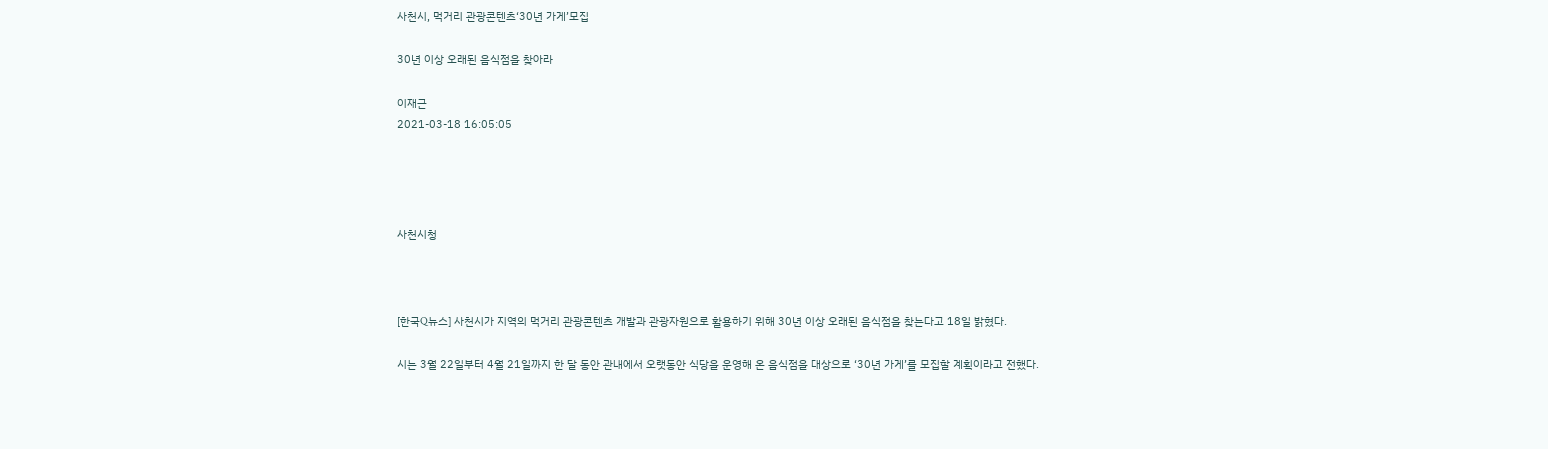사천시, 먹거리 관광콘텐츠‘30년 가게’모집

30년 이상 오래된 음식점을 찾아라

이재근
2021-03-18 16:05:05




사천시청



[한국Q뉴스] 사천시가 지역의 먹거리 관광콘텐츠 개발과 관광자원으로 활용하기 위해 30년 이상 오래된 음식점을 찾는다고 18일 밝혔다.

시는 3월 22일부터 4월 21일까지 한 달 동안 관내에서 오랫동안 식당을 운영해 온 음식점을 대상으로 ‘30년 가게’를 모집할 계획이라고 전했다.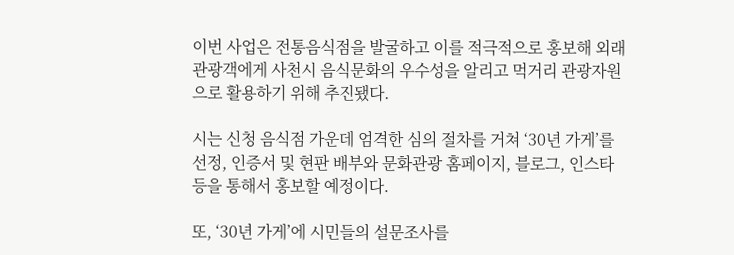이번 사업은 전통음식점을 발굴하고 이를 적극적으로 홍보해 외래관광객에게 사천시 음식문화의 우수성을 알리고 먹거리 관광자원으로 활용하기 위해 추진됐다.

시는 신청 음식점 가운데 엄격한 심의 절차를 거쳐 ‘30년 가게’를 선정, 인증서 및 현판 배부와 문화관광 홈페이지, 블로그, 인스타 등을 통해서 홍보할 예정이다.

또, ‘30년 가게’에 시민들의 설문조사를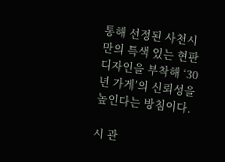통해 선정된 사천시만의 특색 있는 현판 디자인을 부착해 ‘30년 가게’의 신뢰성을 높인다는 방침이다.

시 관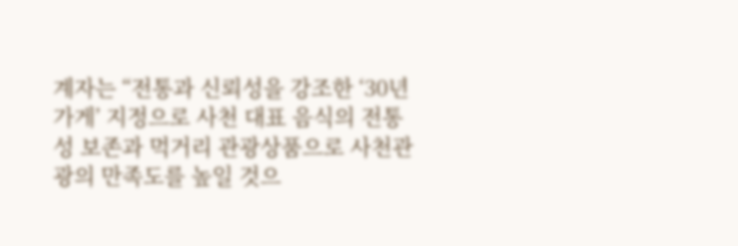계자는 “전통과 신뢰성을 강조한 ‘30년 가게’ 지정으로 사천 대표 음식의 전통성 보존과 먹거리 관광상품으로 사천관광의 만족도를 높일 것으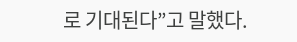로 기대된다”고 말했다.